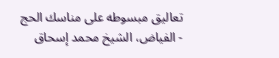تعاليق مبسوطه على مناسك الحج - الفياض، الشيخ محمد إسحاق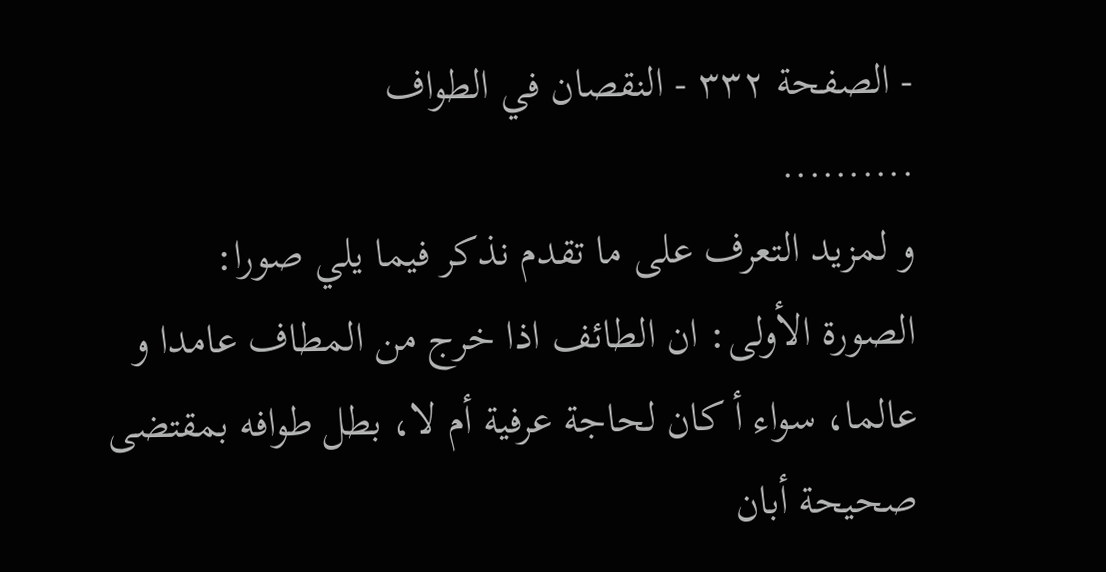- الصفحة ٣٣٢ - النقصان في الطواف
..........
و لمزيد التعرف على ما تقدم نذكر فيما يلي صورا:
الصورة الأولى: ان الطائف اذا خرج من المطاف عامدا و عالما، سواء أ كان لحاجة عرفية أم لا، بطل طوافه بمقتضى صحيحة أبان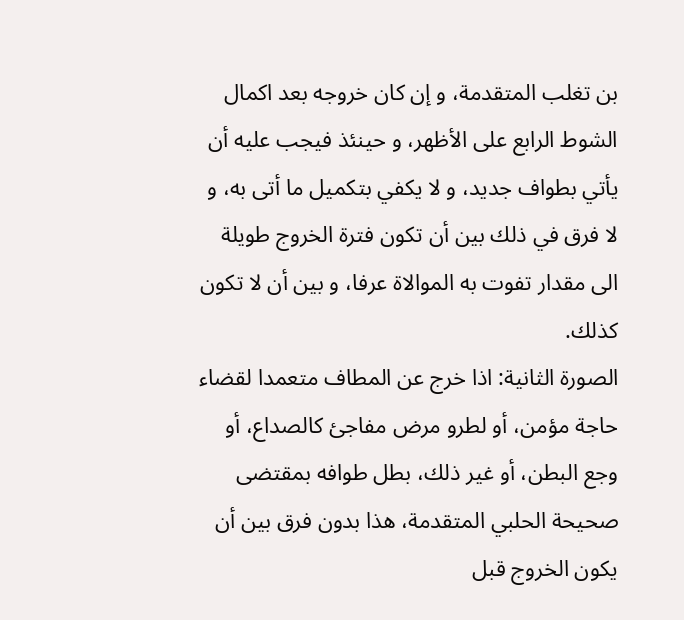بن تغلب المتقدمة، و إن كان خروجه بعد اكمال الشوط الرابع على الأظهر، و حينئذ فيجب عليه أن يأتي بطواف جديد، و لا يكفي بتكميل ما أتى به، و لا فرق في ذلك بين أن تكون فترة الخروج طويلة الى مقدار تفوت به الموالاة عرفا، و بين أن لا تكون كذلك.
الصورة الثانية: اذا خرج عن المطاف متعمدا لقضاء حاجة مؤمن، أو لطرو مرض مفاجئ كالصداع، أو وجع البطن، أو غير ذلك، بطل طوافه بمقتضى صحيحة الحلبي المتقدمة، هذا بدون فرق بين أن يكون الخروج قبل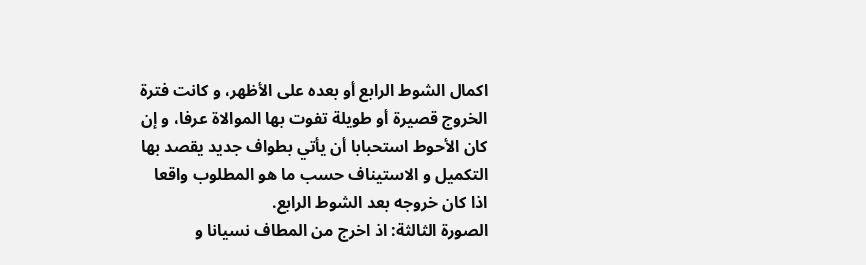اكمال الشوط الرابع أو بعده على الأظهر، و كانت فترة الخروج قصيرة أو طويلة تفوت بها الموالاة عرفا، و إن كان الأحوط استحبابا أن يأتي بطواف جديد يقصد بها التكميل و الاستيناف حسب ما هو المطلوب واقعا اذا كان خروجه بعد الشوط الرابع.
الصورة الثالثة: اذ اخرج من المطاف نسيانا و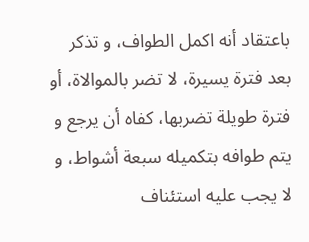باعتقاد أنه اكمل الطواف، و تذكر بعد فترة يسيرة، لا تضر بالموالاة، أو فترة طويلة تضربها، كفاه أن يرجع و يتم طوافه بتكميله سبعة أشواط، و لا يجب عليه استئناف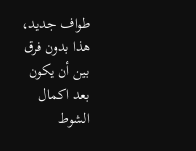طواف جديد، هذا بدون فرق بين أن يكون بعد اكمال الشوط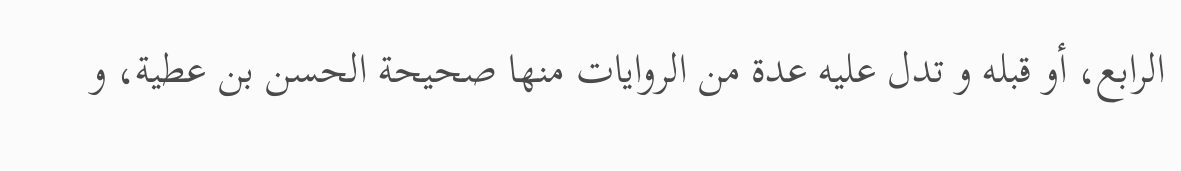الرابع، أو قبله و تدل عليه عدة من الروايات منها صحيحة الحسن بن عطية، و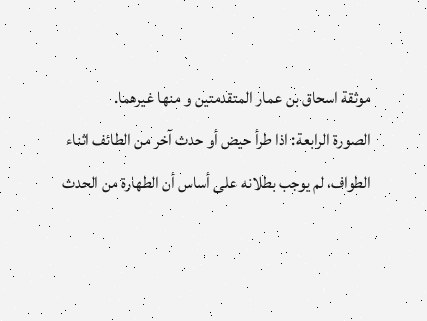موثقة اسحاق بن عمار المتقدمتين و منها غيرهما.
الصورة الرابعة: اذا طرأ حيض أو حدث آخر من الطائف اثناء الطواف، لم يوجب بطلانه على أساس أن الطهارة من الحدث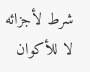شرط لأجزائه لا للأكوان